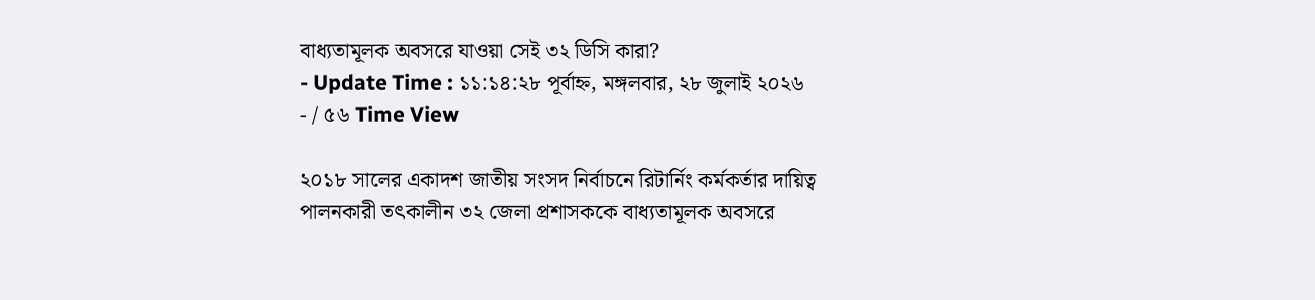বাধ্যতামূলক অবসরে যাওয়া সেই ৩২ ডিসি কারা?
- Update Time : ১১:১৪:২৮ পূর্বাহ্ন, মঙ্গলবার, ২৮ জুলাই ২০২৬
- / ৫৬ Time View

২০১৮ সালের একাদশ জাতীয় সংসদ নির্বাচনে রিটার্নিং কর্মকর্তার দায়িত্ব পালনকারী তৎকালীন ৩২ জেলা প্রশাসককে বাধ্যতামূলক অবসরে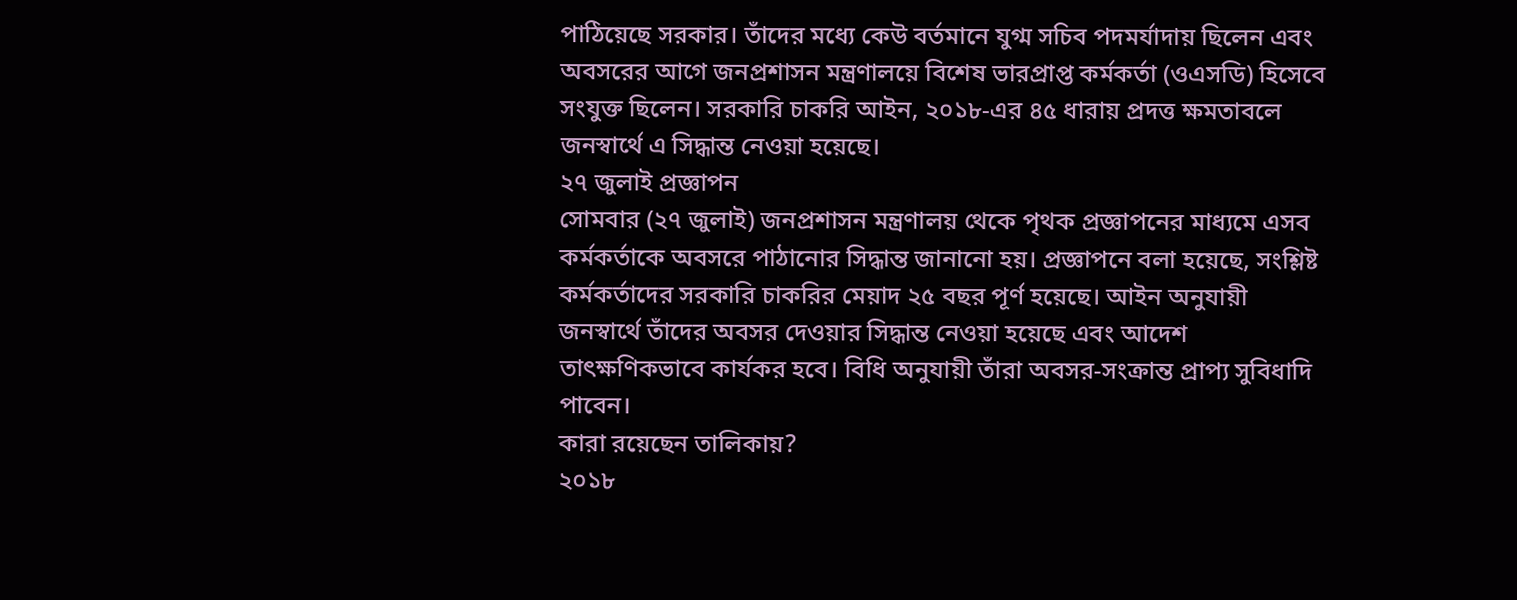পাঠিয়েছে সরকার। তাঁদের মধ্যে কেউ বর্তমানে যুগ্ম সচিব পদমর্যাদায় ছিলেন এবং অবসরের আগে জনপ্রশাসন মন্ত্রণালয়ে বিশেষ ভারপ্রাপ্ত কর্মকর্তা (ওএসডি) হিসেবে সংযুক্ত ছিলেন। সরকারি চাকরি আইন, ২০১৮-এর ৪৫ ধারায় প্রদত্ত ক্ষমতাবলে জনস্বার্থে এ সিদ্ধান্ত নেওয়া হয়েছে।
২৭ জুলাই প্রজ্ঞাপন
সোমবার (২৭ জুলাই) জনপ্রশাসন মন্ত্রণালয় থেকে পৃথক প্রজ্ঞাপনের মাধ্যমে এসব কর্মকর্তাকে অবসরে পাঠানোর সিদ্ধান্ত জানানো হয়। প্রজ্ঞাপনে বলা হয়েছে, সংশ্লিষ্ট কর্মকর্তাদের সরকারি চাকরির মেয়াদ ২৫ বছর পূর্ণ হয়েছে। আইন অনুযায়ী জনস্বার্থে তাঁদের অবসর দেওয়ার সিদ্ধান্ত নেওয়া হয়েছে এবং আদেশ তাৎক্ষণিকভাবে কার্যকর হবে। বিধি অনুযায়ী তাঁরা অবসর-সংক্রান্ত প্রাপ্য সুবিধাদি পাবেন।
কারা রয়েছেন তালিকায়?
২০১৮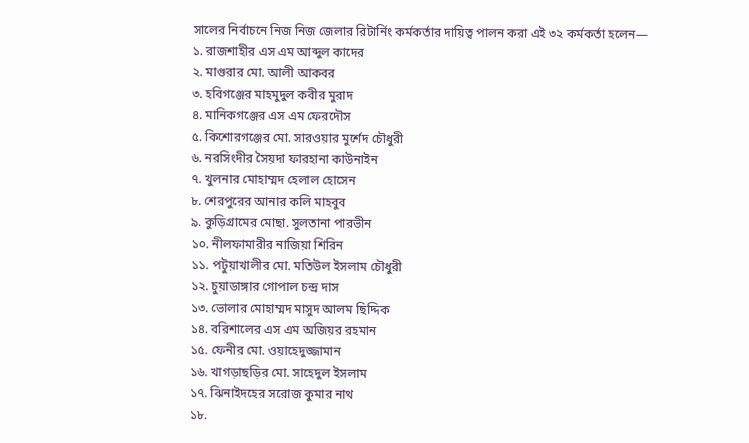সালের নির্বাচনে নিজ নিজ জেলার রিটার্নিং কর্মকর্তার দায়িত্ব পালন করা এই ৩২ কর্মকর্তা হলেন—
১. রাজশাহীর এস এম আব্দুল কাদের
২. মাগুরার মো. আলী আকবর
৩. হবিগঞ্জের মাহমুদুল কবীর মুরাদ
৪. মানিকগঞ্জের এস এম ফেরদৌস
৫. কিশোরগঞ্জের মো. সারওয়ার মুর্শেদ চৌধুরী
৬. নরসিংদীর সৈয়দা ফারহানা কাউনাইন
৭. খুলনার মোহাম্মদ হেলাল হোসেন
৮. শেরপুরের আনার কলি মাহবুব
৯. কুড়িগ্রামের মোছা. সুলতানা পারভীন
১০. নীলফামারীর নাজিয়া শিরিন
১১. পটুয়াখালীর মো. মতিউল ইসলাম চৌধুরী
১২. চুয়াডাঙ্গার গোপাল চন্দ্র দাস
১৩. ভোলার মোহাম্মদ মাসুদ আলম ছিদ্দিক
১৪. বরিশালের এস এম অজিয়র রহমান
১৫. ফেনীর মো. ওয়াহেদুজ্জামান
১৬. খাগড়াছড়ির মো. সাহেদুল ইসলাম
১৭. ঝিনাইদহের সরোজ কুমার নাথ
১৮.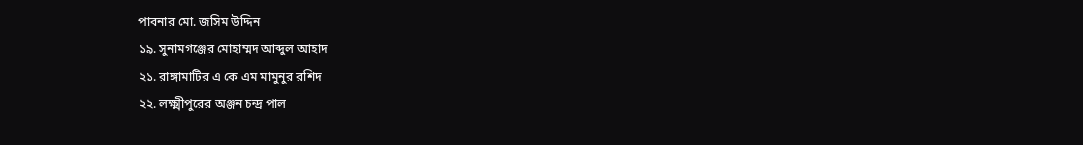পাবনার মো. জসিম উদ্দিন
১৯. সুনামগঞ্জের মোহাম্মদ আব্দুল আহাদ
২১. রাঙ্গামাটির এ কে এম মামুনুর রশিদ
২২. লক্ষ্মীপুরের অঞ্জন চন্দ্র পাল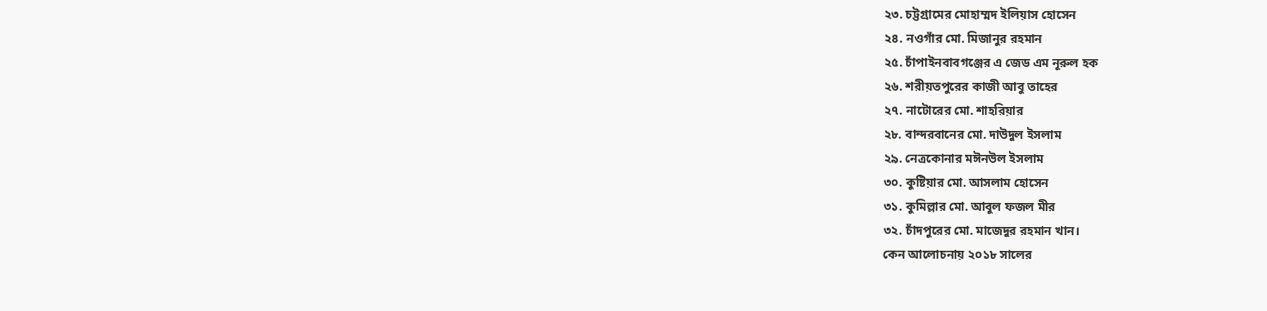২৩. চট্টগ্রামের মোহাম্মদ ইলিয়াস হোসেন
২৪. নওগাঁর মো. মিজানুর রহমান
২৫. চাঁপাইনবাবগঞ্জের এ জেড এম নূরুল হক
২৬. শরীয়তপুরের কাজী আবু তাহের
২৭. নাটোরের মো. শাহরিয়ার
২৮. বান্দরবানের মো. দাউদুল ইসলাম
২৯. নেত্রকোনার মঈনউল ইসলাম
৩০. কুষ্টিয়ার মো. আসলাম হোসেন
৩১. কুমিল্লার মো. আবুল ফজল মীর
৩২. চাঁদপুরের মো. মাজেদুর রহমান খান।
কেন আলোচনায় ২০১৮ সালের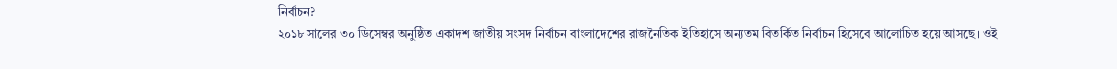নির্বাচন?
২০১৮ সালের ৩০ ডিসেম্বর অনুষ্ঠিত একাদশ জাতীয় সংসদ নির্বাচন বাংলাদেশের রাজনৈতিক ইতিহাসে অন্যতম বিতর্কিত নির্বাচন হিসেবে আলোচিত হয়ে আসছে। ওই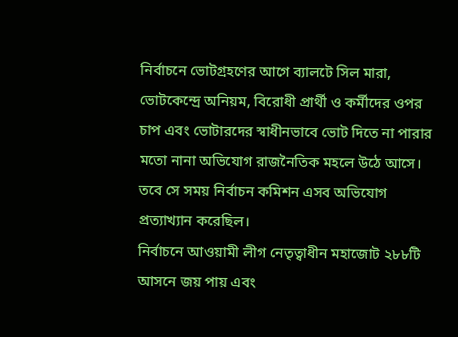নির্বাচনে ভোটগ্রহণের আগে ব্যালটে সিল মারা, ভোটকেন্দ্রে অনিয়ম, বিরোধী প্রার্থী ও কর্মীদের ওপর চাপ এবং ভোটারদের স্বাধীনভাবে ভোট দিতে না পারার মতো নানা অভিযোগ রাজনৈতিক মহলে উঠে আসে। তবে সে সময় নির্বাচন কমিশন এসব অভিযোগ প্রত্যাখ্যান করেছিল।
নির্বাচনে আওয়ামী লীগ নেতৃত্বাধীন মহাজোট ২৮৮টি আসনে জয় পায় এবং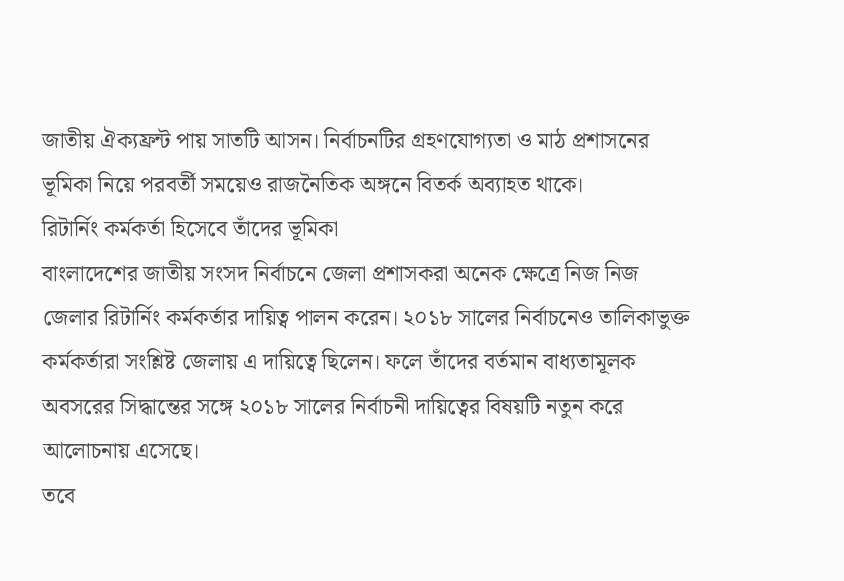জাতীয় ঐক্যফ্রন্ট পায় সাতটি আসন। নির্বাচনটির গ্রহণযোগ্যতা ও মাঠ প্রশাসনের ভূমিকা নিয়ে পরবর্তী সময়েও রাজনৈতিক অঙ্গনে বিতর্ক অব্যাহত থাকে।
রিটার্নিং কর্মকর্তা হিসেবে তাঁদের ভূমিকা
বাংলাদেশের জাতীয় সংসদ নির্বাচনে জেলা প্রশাসকরা অনেক ক্ষেত্রে নিজ নিজ জেলার রিটার্নিং কর্মকর্তার দায়িত্ব পালন করেন। ২০১৮ সালের নির্বাচনেও তালিকাভুক্ত কর্মকর্তারা সংশ্লিষ্ট জেলায় এ দায়িত্বে ছিলেন। ফলে তাঁদের বর্তমান বাধ্যতামূলক অবসরের সিদ্ধান্তের সঙ্গে ২০১৮ সালের নির্বাচনী দায়িত্বের বিষয়টি নতুন করে আলোচনায় এসেছে।
তবে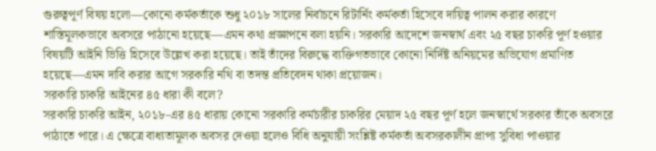গুরুত্বপূর্ণ বিষয় হলো—কোনো কর্মকর্তাকে শুধু ২০১৮ সালের নির্বাচনে রিটার্নিং কর্মকর্তা হিসেবে দায়িত্ব পালন করার কারণে শাস্তিমূলকভাবে অবসরে পাঠানো হয়েছে—এমন কথা প্রজ্ঞাপনে বলা হয়নি। সরকারি আদেশে জনস্বার্থ এবং ২৫ বছর চাকরি পূর্ণ হওয়ার বিষয়টি আইনি ভিত্তি হিসেবে উল্লেখ করা হয়েছে। তাই তাঁদের বিরুদ্ধে ব্যক্তিগতভাবে কোনো নির্দিষ্ট অনিয়মের অভিযোগ প্রমাণিত হয়েছে—এমন দাবি করার আগে সরকারি নথি বা তদন্ত প্রতিবেদন থাকা প্রয়োজন।
সরকারি চাকরি আইনের ৪৫ ধারা কী বলে?
সরকারি চাকরি আইন, ২০১৮-এর ৪৫ ধারায় কোনো সরকারি কর্মচারীর চাকরির মেয়াদ ২৫ বছর পূর্ণ হলে জনস্বার্থে সরকার তাঁকে অবসরে পাঠাতে পারে। এ ক্ষেত্রে বাধ্যতামূলক অবসর দেওয়া হলেও বিধি অনুযায়ী সংশ্লিষ্ট কর্মকর্তা অবসরকালীন প্রাপ্য সুবিধা পাওয়ার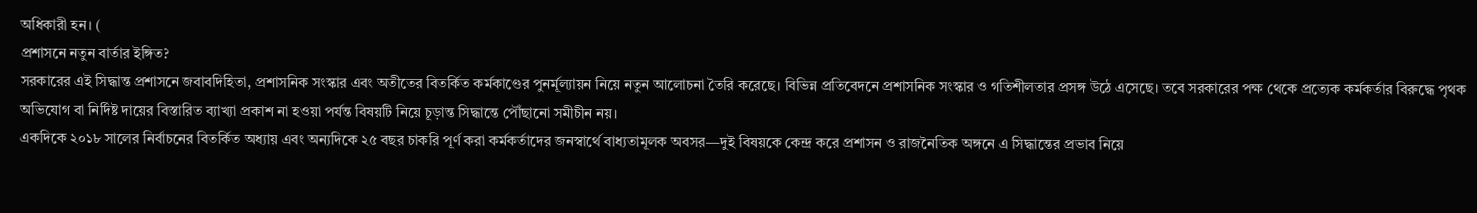অধিকারী হন। (
প্রশাসনে নতুন বার্তার ইঙ্গিত?
সরকারের এই সিদ্ধান্ত প্রশাসনে জবাবদিহিতা, প্রশাসনিক সংস্কার এবং অতীতের বিতর্কিত কর্মকাণ্ডের পুনর্মূল্যায়ন নিয়ে নতুন আলোচনা তৈরি করেছে। বিভিন্ন প্রতিবেদনে প্রশাসনিক সংস্কার ও গতিশীলতার প্রসঙ্গ উঠে এসেছে। তবে সরকারের পক্ষ থেকে প্রত্যেক কর্মকর্তার বিরুদ্ধে পৃথক অভিযোগ বা নির্দিষ্ট দায়ের বিস্তারিত ব্যাখ্যা প্রকাশ না হওয়া পর্যন্ত বিষয়টি নিয়ে চূড়ান্ত সিদ্ধান্তে পৌঁছানো সমীচীন নয়।
একদিকে ২০১৮ সালের নির্বাচনের বিতর্কিত অধ্যায় এবং অন্যদিকে ২৫ বছর চাকরি পূর্ণ করা কর্মকর্তাদের জনস্বার্থে বাধ্যতামূলক অবসর—দুই বিষয়কে কেন্দ্র করে প্রশাসন ও রাজনৈতিক অঙ্গনে এ সিদ্ধান্তের প্রভাব নিয়ে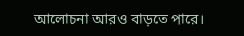আলোচনা আরও বাড়তে পারে।